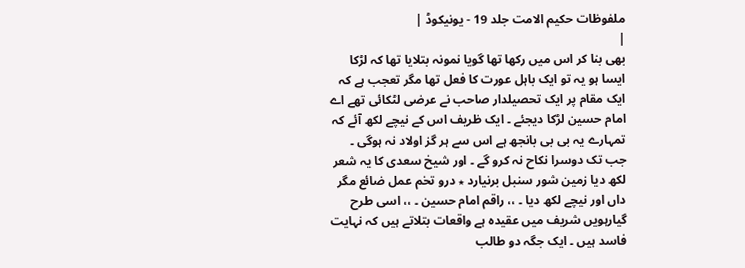ملفوظات حکیم الامت جلد 19 - یونیکوڈ |
|
بھی بنا کر اس میں رکھا تھا گویا نمونہ بتلایا تھا کہ لڑکا ایسا ہو یہ تو ایک باہل عورت کا فعل تھا مگر تعجب ہے کہ ایک مقام پر ایک تحصیلدار صاحب نے عرضی لٹکائی تھے اے امام حسین لڑکا دیجئے ۔ ایک ظریف اس کے نیچے لکھ آئے کہ تمہارے یہ بی بی بانجھ ہے اس سے ہر گز اولاد نہ ہوگی ۔ جب تک دوسرا نکاح نہ کرو گے ۔ اور شیخ سعدی کا یہ شعر لکھ دیا زمین شور سنبل برنیارد ٭ درو تخم عمل ضائع مگر داں اور نیچے لکھ دیا ۔ ،، راقم امام حسین ۔ ،، اسی طرح گیارہویں شریف میں عقیدہ ہے واقعات بتلاتے ہیں کہ نہایت فاسد ہیں ۔ ایک جگہ دو طالب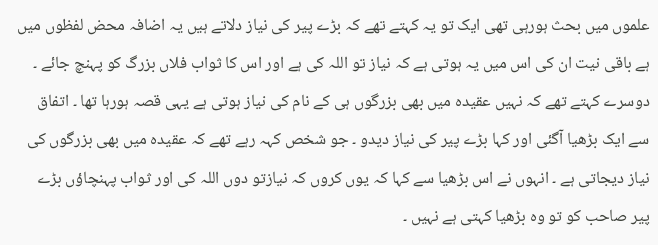علموں میں بحث ہورہی تھی ایک تو یہ کہتے تھے کہ بڑے پیر کی نیاز دلاتے ہیں یہ اضافہ محض لفظوں میں ہے باقی نیت ان کی اس میں یہ ہوتی ہے کہ نیاز تو اللہ کی ہے اور اس کا ثواب فلاں بزرگ کو پہنچ جائے ۔ دوسرے کہتے تھے کہ نہیں عقیدہ میں بھی بزرگوں ہی کے نام کی نیاز ہوتی ہے یہی قصہ ہورہا تھا ۔ اتفاق سے ایک بڑھیا آگئی اور کہا بڑے پیر کی نیاز دیدو ۔ جو شخص کہہ رہے تھے کہ عقیدہ میں بھی بزرگوں کی نیاز دیجاتی ہے ۔ انہوں نے اس بڑھیا سے کہا کہ یوں کروں کہ نیازتو دوں اللہ کی اور ثواب پہنچاؤں بڑے پیر صاحب کو تو وہ بڑھیا کہتی ہے نہیں ۔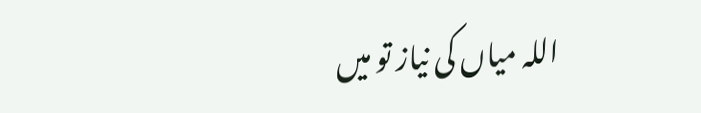اللہ میاں کی نیاز تو میں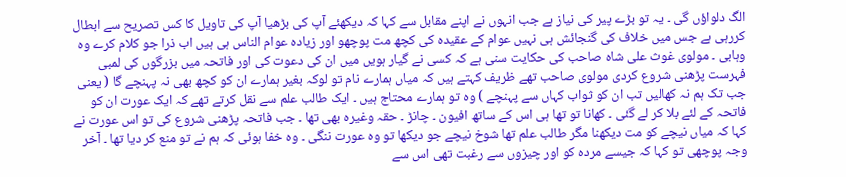الگ دلواؤں گی ۔ یہ تو بڑے پیر کی نیاز ہے جب انہوں نے اپنے مقابل سے کہا کہ دیکھئے آپ کی بڑھیا آپ کی تاویل کا کس تصریح سے ابطال کررہی ہے جس میں خلاف کی گنجائش ہی نہیں عوام کے عقیدہ کی کچھ مت پوچھو اور زیادہ عوام الناس ہی ہیں اب ذرا جو کلام کرے وہ وہابی ۔ مولوی غوث علی شاہ صاحب کی حکایت سنی ہے کہ کسی نے گیار ہویں میں ان کی دعوت کی اور فاتحہ میں بزرگوں کی لمبی فہرست پڑھنی شروع کردی مولوی صاحب تھے ظریف کہتے ہیں کہ میاں ہمارے نام تو لوکہ بغیر ہمارے ان کو کچھ بھی نہ پہنچے گا ( یعنی جب تک ہم نہ کھالیں تب ان کو ثواب کہاں سے پہنچے ) وہ تو ہمارے محتاج ہیں ۔ ایک طالب علم سے نقل کرتے تھے کہ ایک عورت ان کو فاتحہ کے لئے بلا کر لے گئی ۔ کھانا تو تھا ہی اس کے ساتھ افیون ۔ چانڑ ۔ حقہ وغیرہ بھی تھا ۔ جب فاتحہ پڑھنی شروع کی تو اس عورت نے کہا کہ میاں نیچے کو مت دیکھنا مگر طالب علم تھا شوخ نیچے جو دیکھا تو وہ عورت ننگی ۔ وہ خفا ہوئی کہ ہم نے تو منع کر دیا تھا ۔ آخر وجہ پوچھی تو کہا کہ جیسے مردہ کو اور چیزوں سے رغبت تھی اس سے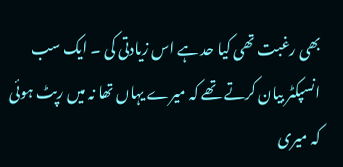بھی رغبت تھی کیا حد ہے اس زیادتی کی ۔ ایک سب انسپکٹر بیان کرتے تھے کہ میرے یہاں تھا نہ میں رپٹ ہوئی کہ میری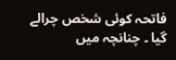فاتحہ کوئی شخص چرالے گیا ۔ چنانچہ میں